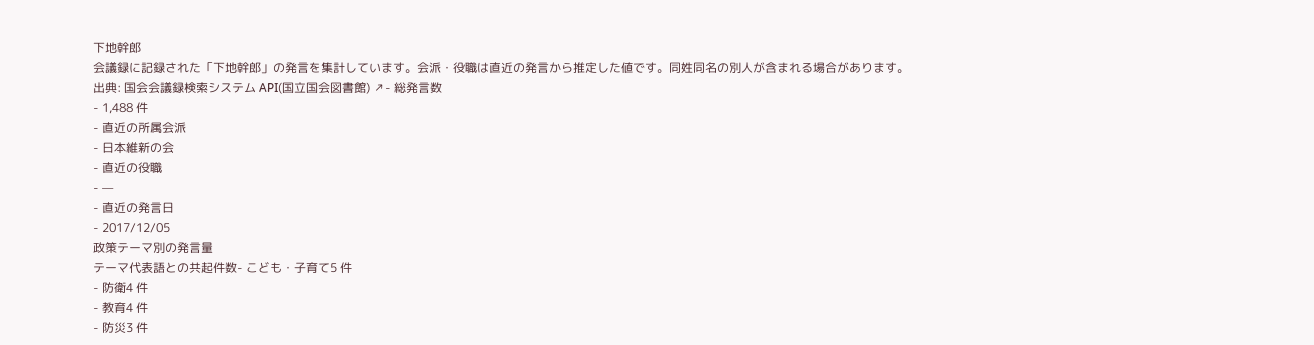下地幹郎
会議録に記録された「下地幹郎」の発言を集計しています。会派・役職は直近の発言から推定した値です。同姓同名の別人が含まれる場合があります。
出典: 国会会議録検索システム API(国立国会図書館) ↗- 総発言数
- 1,488 件
- 直近の所属会派
- 日本維新の会
- 直近の役職
- —
- 直近の発言日
- 2017/12/05
政策テーマ別の発言量
テーマ代表語との共起件数- こども・子育て5 件
- 防衛4 件
- 教育4 件
- 防災3 件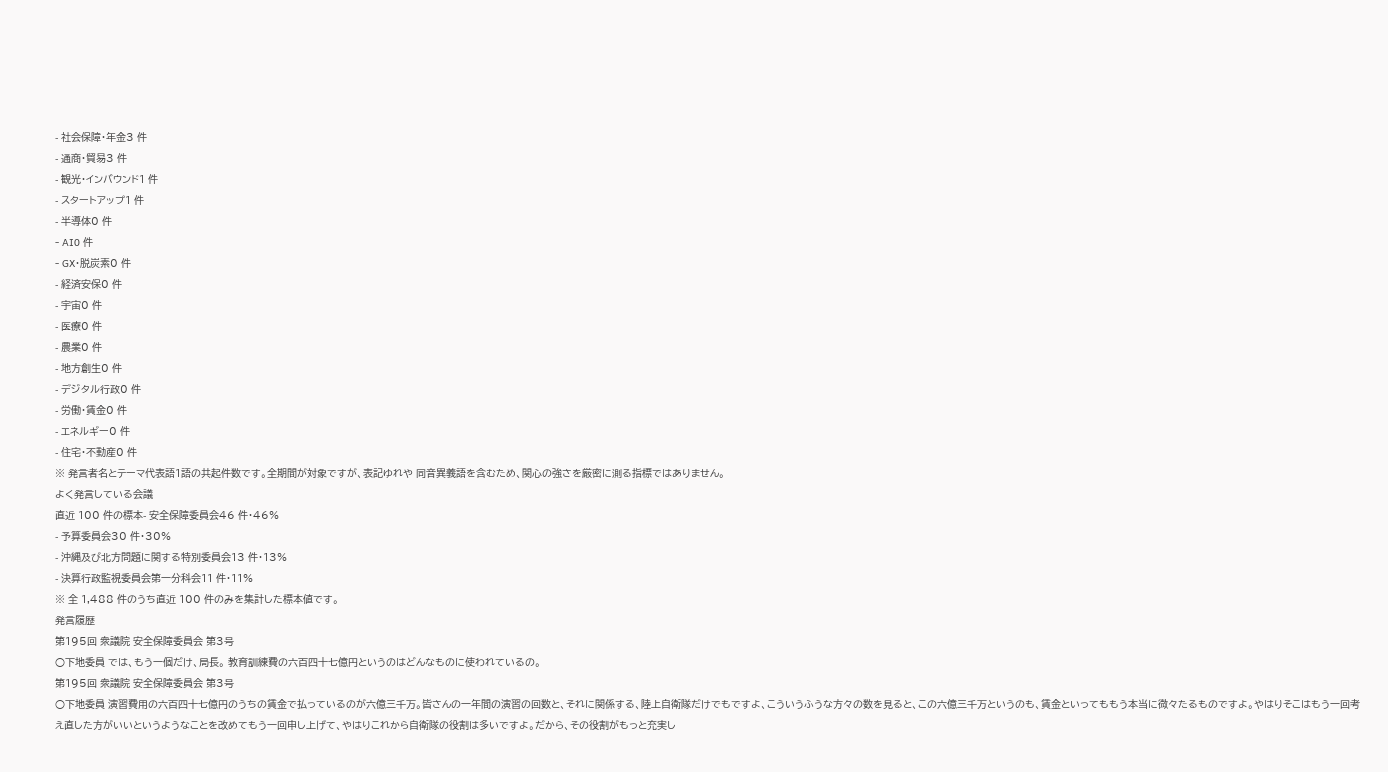- 社会保障・年金3 件
- 通商・貿易3 件
- 観光・インバウンド1 件
- スタートアップ1 件
- 半導体0 件
- AI0 件
- GX・脱炭素0 件
- 経済安保0 件
- 宇宙0 件
- 医療0 件
- 農業0 件
- 地方創生0 件
- デジタル行政0 件
- 労働・賃金0 件
- エネルギー0 件
- 住宅・不動産0 件
※ 発言者名とテーマ代表語1語の共起件数です。全期間が対象ですが、表記ゆれや 同音異義語を含むため、関心の強さを厳密に測る指標ではありません。
よく発言している会議
直近 100 件の標本- 安全保障委員会46 件・46%
- 予算委員会30 件・30%
- 沖縄及び北方問題に関する特別委員会13 件・13%
- 決算行政監視委員会第一分科会11 件・11%
※ 全 1,488 件のうち直近 100 件のみを集計した標本値です。
発言履歴
第195回 衆議院 安全保障委員会 第3号
○下地委員 では、もう一個だけ、局長。 教育訓練費の六百四十七億円というのはどんなものに使われているの。
第195回 衆議院 安全保障委員会 第3号
○下地委員 演習費用の六百四十七億円のうちの賃金で払っているのが六億三千万。皆さんの一年間の演習の回数と、それに関係する、陸上自衛隊だけでもですよ、こういうふうな方々の数を見ると、この六億三千万というのも、賃金といってももう本当に微々たるものですよ。やはりそこはもう一回考え直した方がいいというようなことを改めてもう一回申し上げて、やはりこれから自衛隊の役割は多いですよ。だから、その役割がもっと充実し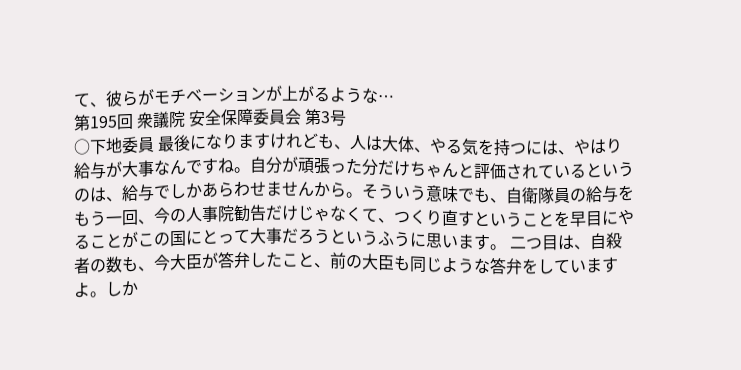て、彼らがモチベーションが上がるような…
第195回 衆議院 安全保障委員会 第3号
○下地委員 最後になりますけれども、人は大体、やる気を持つには、やはり給与が大事なんですね。自分が頑張った分だけちゃんと評価されているというのは、給与でしかあらわせませんから。そういう意味でも、自衛隊員の給与をもう一回、今の人事院勧告だけじゃなくて、つくり直すということを早目にやることがこの国にとって大事だろうというふうに思います。 二つ目は、自殺者の数も、今大臣が答弁したこと、前の大臣も同じような答弁をしていますよ。しか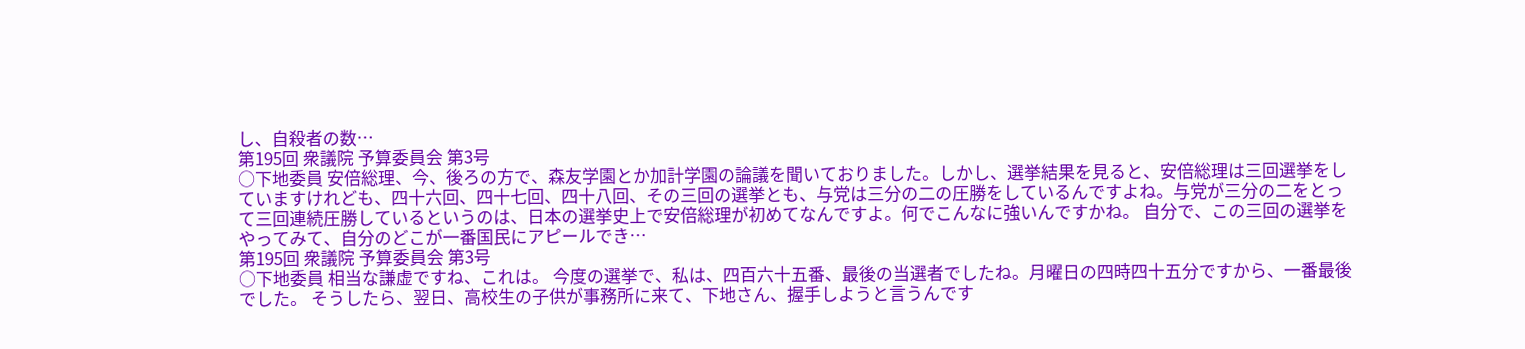し、自殺者の数…
第195回 衆議院 予算委員会 第3号
○下地委員 安倍総理、今、後ろの方で、森友学園とか加計学園の論議を聞いておりました。しかし、選挙結果を見ると、安倍総理は三回選挙をしていますけれども、四十六回、四十七回、四十八回、その三回の選挙とも、与党は三分の二の圧勝をしているんですよね。与党が三分の二をとって三回連続圧勝しているというのは、日本の選挙史上で安倍総理が初めてなんですよ。何でこんなに強いんですかね。 自分で、この三回の選挙をやってみて、自分のどこが一番国民にアピールでき…
第195回 衆議院 予算委員会 第3号
○下地委員 相当な謙虚ですね、これは。 今度の選挙で、私は、四百六十五番、最後の当選者でしたね。月曜日の四時四十五分ですから、一番最後でした。 そうしたら、翌日、高校生の子供が事務所に来て、下地さん、握手しようと言うんです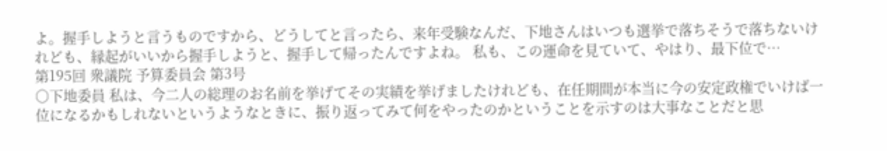よ。握手しようと言うものですから、どうしてと言ったら、来年受験なんだ、下地さんはいつも選挙で落ちそうで落ちないけれども、縁起がいいから握手しようと、握手して帰ったんですよね。 私も、この運命を見ていて、やはり、最下位で…
第195回 衆議院 予算委員会 第3号
○下地委員 私は、今二人の総理のお名前を挙げてその実績を挙げましたけれども、在任期間が本当に今の安定政権でいけば一位になるかもしれないというようなときに、振り返ってみて何をやったのかということを示すのは大事なことだと思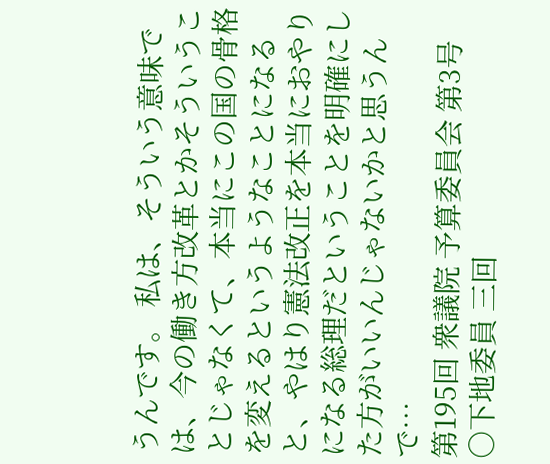うんです。 私は、そういう意味では、今の働き方改革とかそういうことじゃなくて、本当にこの国の骨格を変えるというようなことになると、やはり憲法改正を本当におやりになる総理だということを明確にした方がいいんじゃないかと思うんで…
第195回 衆議院 予算委員会 第3号
○下地委員 三回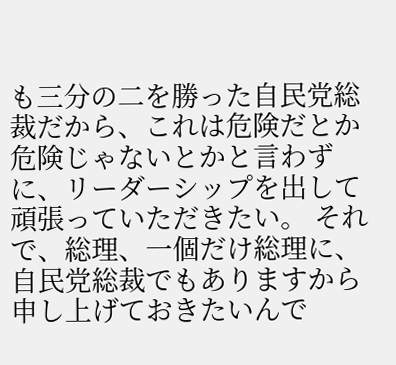も三分の二を勝った自民党総裁だから、これは危険だとか危険じゃないとかと言わずに、リーダーシップを出して頑張っていただきたい。 それで、総理、一個だけ総理に、自民党総裁でもありますから申し上げておきたいんで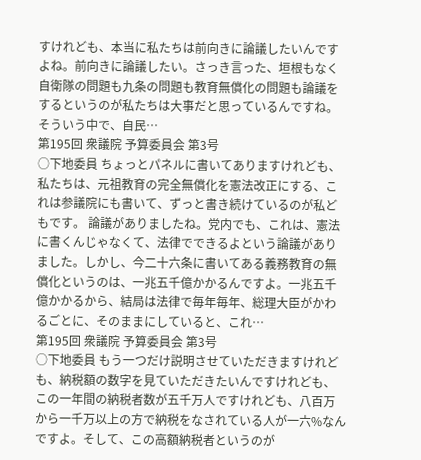すけれども、本当に私たちは前向きに論議したいんですよね。前向きに論議したい。さっき言った、垣根もなく自衛隊の問題も九条の問題も教育無償化の問題も論議をするというのが私たちは大事だと思っているんですね。 そういう中で、自民…
第195回 衆議院 予算委員会 第3号
○下地委員 ちょっとパネルに書いてありますけれども、私たちは、元祖教育の完全無償化を憲法改正にする、これは参議院にも書いて、ずっと書き続けているのが私どもです。 論議がありましたね。党内でも、これは、憲法に書くんじゃなくて、法律でできるよという論議がありました。しかし、今二十六条に書いてある義務教育の無償化というのは、一兆五千億かかるんですよ。一兆五千億かかるから、結局は法律で毎年毎年、総理大臣がかわるごとに、そのままにしていると、これ…
第195回 衆議院 予算委員会 第3号
○下地委員 もう一つだけ説明させていただきますけれども、納税額の数字を見ていただきたいんですけれども、この一年間の納税者数が五千万人ですけれども、八百万から一千万以上の方で納税をなされている人が一六%なんですよ。そして、この高額納税者というのが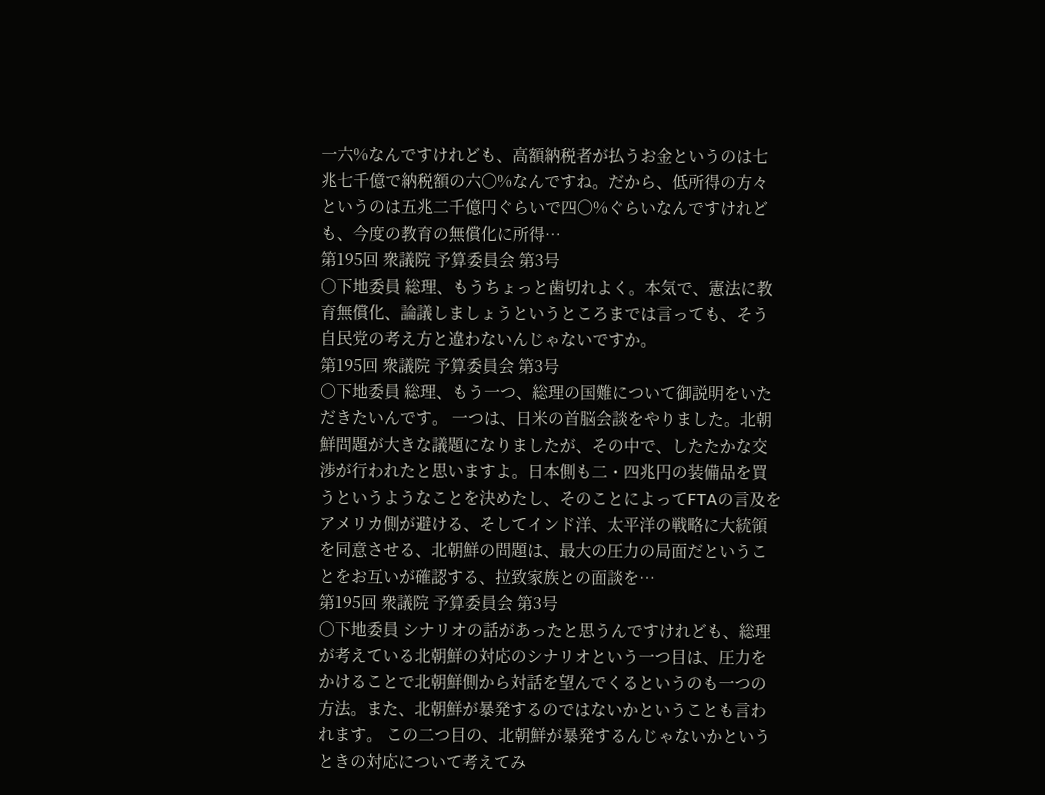一六%なんですけれども、高額納税者が払うお金というのは七兆七千億で納税額の六〇%なんですね。だから、低所得の方々というのは五兆二千億円ぐらいで四〇%ぐらいなんですけれども、今度の教育の無償化に所得…
第195回 衆議院 予算委員会 第3号
○下地委員 総理、もうちょっと歯切れよく。本気で、憲法に教育無償化、論議しましょうというところまでは言っても、そう自民党の考え方と違わないんじゃないですか。
第195回 衆議院 予算委員会 第3号
○下地委員 総理、もう一つ、総理の国難について御説明をいただきたいんです。 一つは、日米の首脳会談をやりました。北朝鮮問題が大きな議題になりましたが、その中で、したたかな交渉が行われたと思いますよ。日本側も二・四兆円の装備品を買うというようなことを決めたし、そのことによってFTAの言及をアメリカ側が避ける、そしてインド洋、太平洋の戦略に大統領を同意させる、北朝鮮の問題は、最大の圧力の局面だということをお互いが確認する、拉致家族との面談を…
第195回 衆議院 予算委員会 第3号
○下地委員 シナリオの話があったと思うんですけれども、総理が考えている北朝鮮の対応のシナリオという一つ目は、圧力をかけることで北朝鮮側から対話を望んでくるというのも一つの方法。また、北朝鮮が暴発するのではないかということも言われます。 この二つ目の、北朝鮮が暴発するんじゃないかというときの対応について考えてみ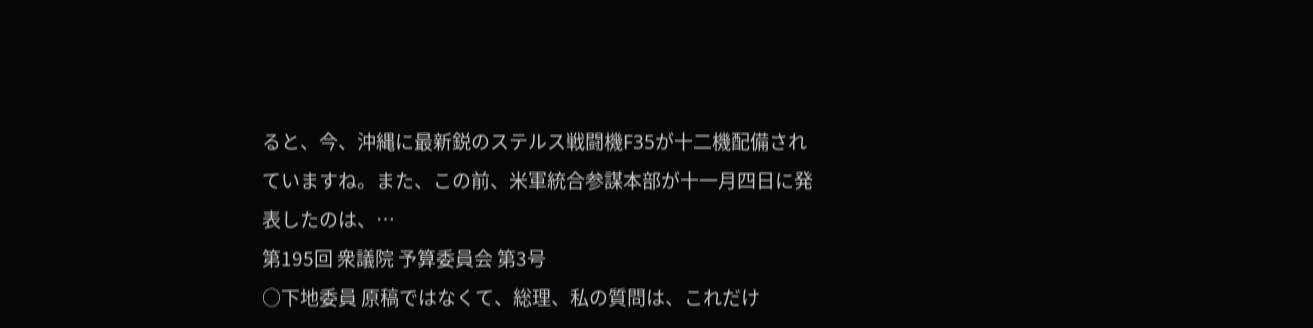ると、今、沖縄に最新鋭のステルス戦闘機F35が十二機配備されていますね。また、この前、米軍統合参謀本部が十一月四日に発表したのは、…
第195回 衆議院 予算委員会 第3号
○下地委員 原稿ではなくて、総理、私の質問は、これだけ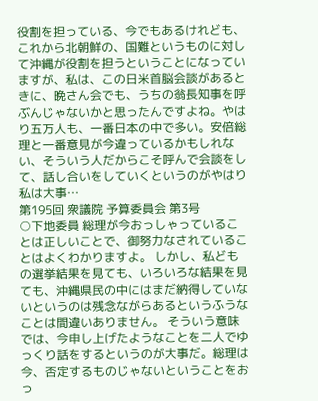役割を担っている、今でもあるけれども、これから北朝鮮の、国難というものに対して沖縄が役割を担うということになっていますが、私は、この日米首脳会談があるときに、晩さん会でも、うちの翁長知事を呼ぶんじゃないかと思ったんですよね。やはり五万人も、一番日本の中で多い。安倍総理と一番意見が今違っているかもしれない、そういう人だからこそ呼んで会談をして、話し合いをしていくというのがやはり私は大事…
第195回 衆議院 予算委員会 第3号
○下地委員 総理が今おっしゃっていることは正しいことで、御努力なされていることはよくわかりますよ。 しかし、私どもの選挙結果を見ても、いろいろな結果を見ても、沖縄県民の中にはまだ納得していないというのは残念ながらあるというふうなことは間違いありません。 そういう意味では、今申し上げたようなことを二人でゆっくり話をするというのが大事だ。総理は今、否定するものじゃないということをおっ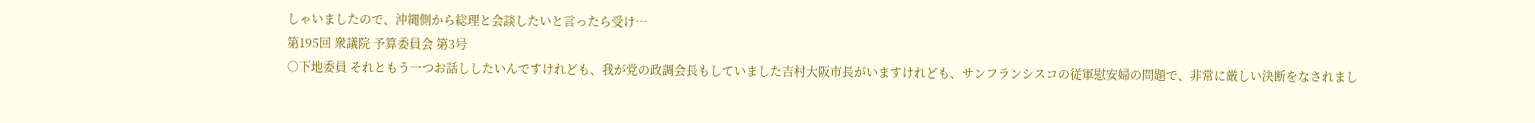しゃいましたので、沖縄側から総理と会談したいと言ったら受け…
第195回 衆議院 予算委員会 第3号
○下地委員 それともう一つお話ししたいんですけれども、我が党の政調会長もしていました吉村大阪市長がいますけれども、サンフランシスコの従軍慰安婦の問題で、非常に厳しい決断をなされまし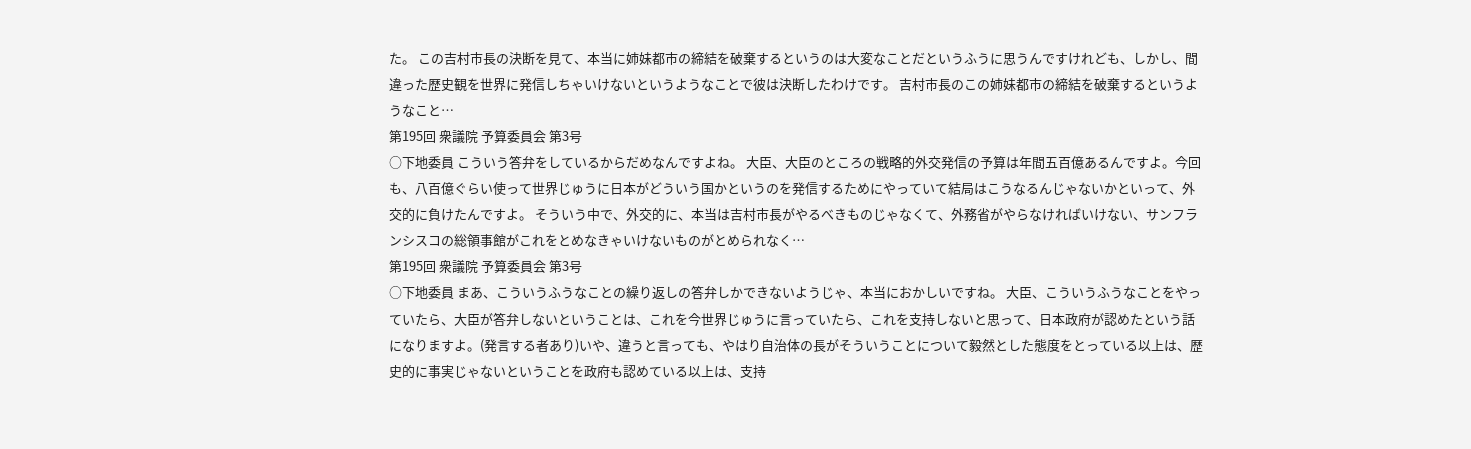た。 この吉村市長の決断を見て、本当に姉妹都市の締結を破棄するというのは大変なことだというふうに思うんですけれども、しかし、間違った歴史観を世界に発信しちゃいけないというようなことで彼は決断したわけです。 吉村市長のこの姉妹都市の締結を破棄するというようなこと…
第195回 衆議院 予算委員会 第3号
○下地委員 こういう答弁をしているからだめなんですよね。 大臣、大臣のところの戦略的外交発信の予算は年間五百億あるんですよ。今回も、八百億ぐらい使って世界じゅうに日本がどういう国かというのを発信するためにやっていて結局はこうなるんじゃないかといって、外交的に負けたんですよ。 そういう中で、外交的に、本当は吉村市長がやるべきものじゃなくて、外務省がやらなければいけない、サンフランシスコの総領事館がこれをとめなきゃいけないものがとめられなく…
第195回 衆議院 予算委員会 第3号
○下地委員 まあ、こういうふうなことの繰り返しの答弁しかできないようじゃ、本当におかしいですね。 大臣、こういうふうなことをやっていたら、大臣が答弁しないということは、これを今世界じゅうに言っていたら、これを支持しないと思って、日本政府が認めたという話になりますよ。(発言する者あり)いや、違うと言っても、やはり自治体の長がそういうことについて毅然とした態度をとっている以上は、歴史的に事実じゃないということを政府も認めている以上は、支持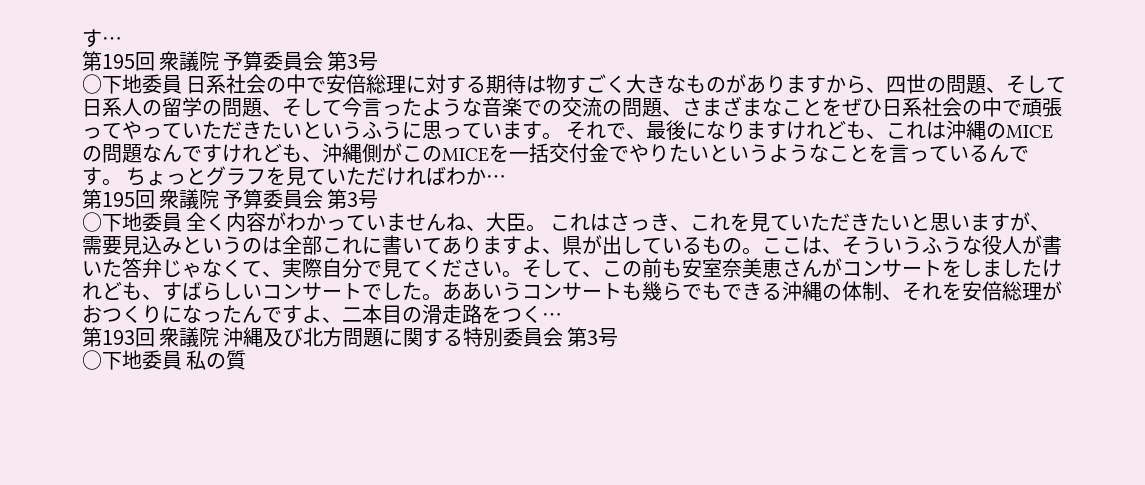す…
第195回 衆議院 予算委員会 第3号
○下地委員 日系社会の中で安倍総理に対する期待は物すごく大きなものがありますから、四世の問題、そして日系人の留学の問題、そして今言ったような音楽での交流の問題、さまざまなことをぜひ日系社会の中で頑張ってやっていただきたいというふうに思っています。 それで、最後になりますけれども、これは沖縄のMICEの問題なんですけれども、沖縄側がこのMICEを一括交付金でやりたいというようなことを言っているんです。 ちょっとグラフを見ていただければわか…
第195回 衆議院 予算委員会 第3号
○下地委員 全く内容がわかっていませんね、大臣。 これはさっき、これを見ていただきたいと思いますが、需要見込みというのは全部これに書いてありますよ、県が出しているもの。ここは、そういうふうな役人が書いた答弁じゃなくて、実際自分で見てください。そして、この前も安室奈美恵さんがコンサートをしましたけれども、すばらしいコンサートでした。ああいうコンサートも幾らでもできる沖縄の体制、それを安倍総理がおつくりになったんですよ、二本目の滑走路をつく…
第193回 衆議院 沖縄及び北方問題に関する特別委員会 第3号
○下地委員 私の質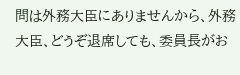問は外務大臣にありませんから、外務大臣、どうぞ退席しても、委員長がお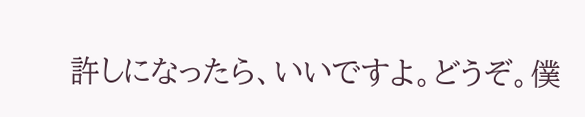許しになったら、いいですよ。どうぞ。僕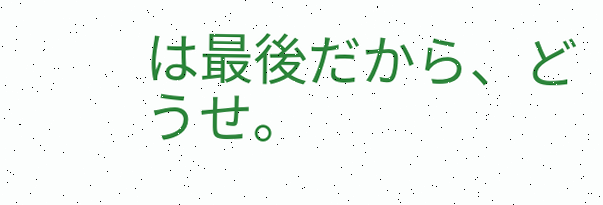は最後だから、どうせ。